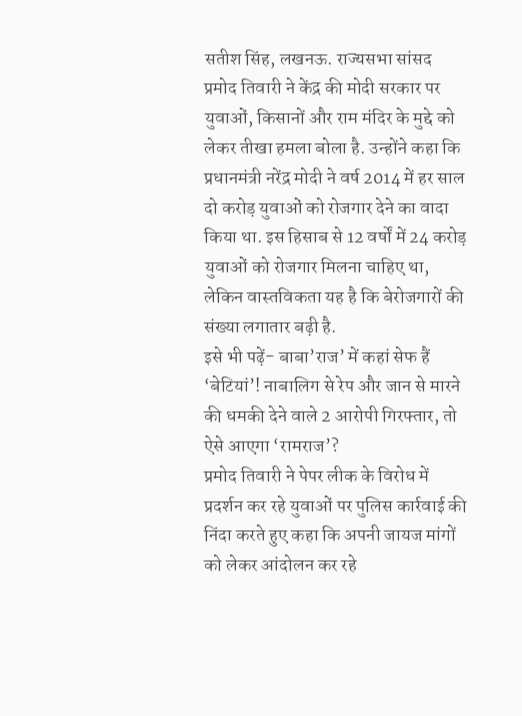सतीश सिंह, लखनऊ. राज्यसभा सांसद प्रमोद तिवारी ने केंद्र की मोदी सरकार पर युवाओं, किसानों और राम मंदिर के मुद्दे को लेकर तीखा हमला बोला है. उन्होंने कहा कि प्रधानमंत्री नरेंद्र मोदी ने वर्ष 2014 में हर साल दो करोड़ युवाओं को रोजगार देने का वादा किया था. इस हिसाब से 12 वर्षों में 24 करोड़ युवाओं को रोजगार मिलना चाहिए था, लेकिन वास्तविकता यह है कि बेरोजगारों की संख्या लगातार बढ़ी है.
इसे भी पढ़ें- बाबा’राज’ में कहां सेफ हैं ‘बेटियां’! नाबालिग से रेप और जान से मारने की धमकी देने वाले 2 आरोपी गिरफ्तार, तो ऐसे आएगा ‘रामराज’?
प्रमोद तिवारी ने पेपर लीक के विरोध में प्रदर्शन कर रहे युवाओं पर पुलिस कार्रवाई की निंदा करते हुए कहा कि अपनी जायज मांगों को लेकर आंदोलन कर रहे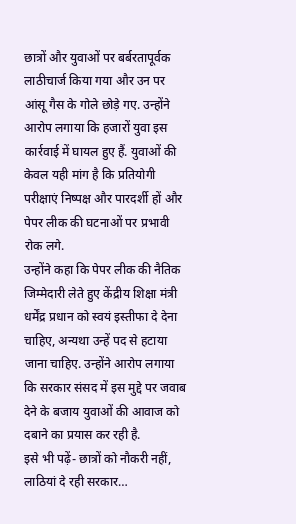छात्रों और युवाओं पर बर्बरतापूर्वक लाठीचार्ज किया गया और उन पर आंसू गैस के गोले छोड़े गए. उन्होंने आरोप लगाया कि हजारों युवा इस कार्रवाई में घायल हुए हैं. युवाओं की केवल यही मांग है कि प्रतियोगी परीक्षाएं निष्पक्ष और पारदर्शी हों और पेपर लीक की घटनाओं पर प्रभावी रोक लगे.
उन्होंने कहा कि पेपर लीक की नैतिक जिम्मेदारी लेते हुए केंद्रीय शिक्षा मंत्री धर्मेंद्र प्रधान को स्वयं इस्तीफा दे देना चाहिए, अन्यथा उन्हें पद से हटाया जाना चाहिए. उन्होंने आरोप लगाया कि सरकार संसद में इस मुद्दे पर जवाब देने के बजाय युवाओं की आवाज को दबाने का प्रयास कर रही है.
इसे भी पढ़ें- छात्रों को नौकरी नहीं, लाठियां दे रही सरकार…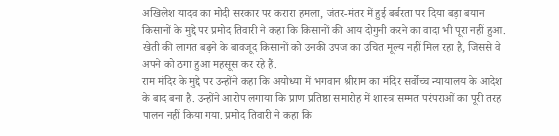अखिलेश यादव का मोदी सरकार पर करारा हमला, जंतर-मंतर में हुई बर्बरता पर दिया बड़ा बयान
किसानों के मुद्दे पर प्रमोद तिवारी ने कहा कि किसानों की आय दोगुनी करने का वादा भी पूरा नहीं हुआ. खेती की लागत बढ़ने के बावजूद किसानों को उनकी उपज का उचित मूल्य नहीं मिल रहा है, जिससे वे अपने को ठगा हुआ महसूस कर रहे हैं.
राम मंदिर के मुद्दे पर उन्होंने कहा कि अयोध्या में भगवान श्रीराम का मंदिर सर्वोच्च न्यायालय के आदेश के बाद बना है. उन्होंने आरोप लगाया कि प्राण प्रतिष्ठा समारोह में शास्त्र सम्मत परंपराओं का पूरी तरह पालन नहीं किया गया. प्रमोद तिवारी ने कहा कि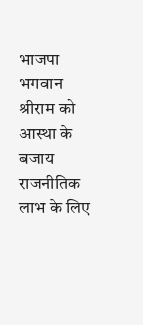भाजपा भगवान श्रीराम को आस्था के बजाय राजनीतिक लाभ के लिए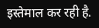इस्तेमाल कर रही है.